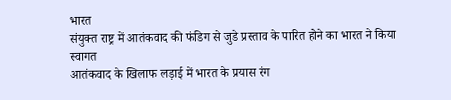भारत
संयुक्त राष्ट्र में आतंकवाद की फंडिग से जुडे प्रस्ताव के पारित होने का भारत ने किया स्वागत
आतंकवाद के खिलाफ लड़ाई में भारत के प्रयास रंग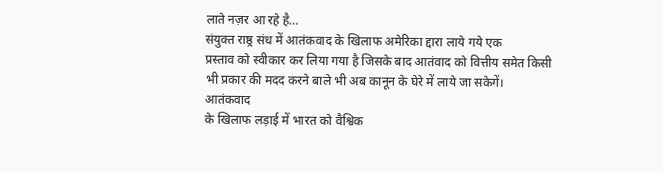लाते नज़र आ रहे है…
संयुक्त राष्ठ्र संध में आतंकवाद के खिलाफ अमेरिका द्दारा लाये गये एक
प्रस्ताव को स्वीकार कर लिया गया है जिसके बाद आतंवाद को वित्तीय समेत किसी
भी प्रकार की मदद करने बाले भी अब कानून के घेरे में लाये जा सकेगें।
आतंकवाद
के खिलाफ लड़ाई में भारत को वैश्विक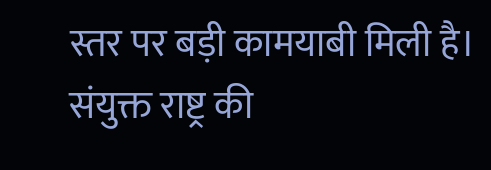स्तर पर बड़ी कामयाबी मिली है।
संयुक्त राष्ट्र की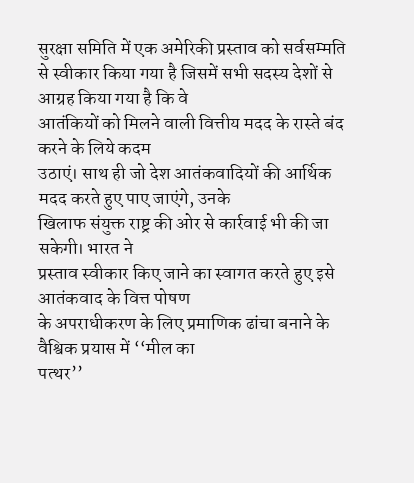सुरक्षा समिति में एक अमेरिकी प्रस्ताव को सर्वसम्मति
से स्वीकार किया गया है जिसमें सभी सदस्य देशों से आग्रह किया गया है कि वे
आतंकियों को मिलने वाली वित्तीय मदद के रास्ते बंद करने के लिये कदम
उठाएं। साथ ही जो देश आतंकवादियों की आर्थिक मदद करते हुए पाए जाएंगे, उनके
खिलाफ संयुक्त राष्ट्र की ओर से कार्रवाई भी की जा सकेगी। भारत ने
प्रस्ताव स्वीकार किए जाने का स्वागत करते हुए इसे आतंकवाद के वित्त पोषण
के अपराधीकरण के लिए प्रमाणिक ढांचा बनाने के वैश्विक प्रयास में ‘‘मील का
पत्थर’’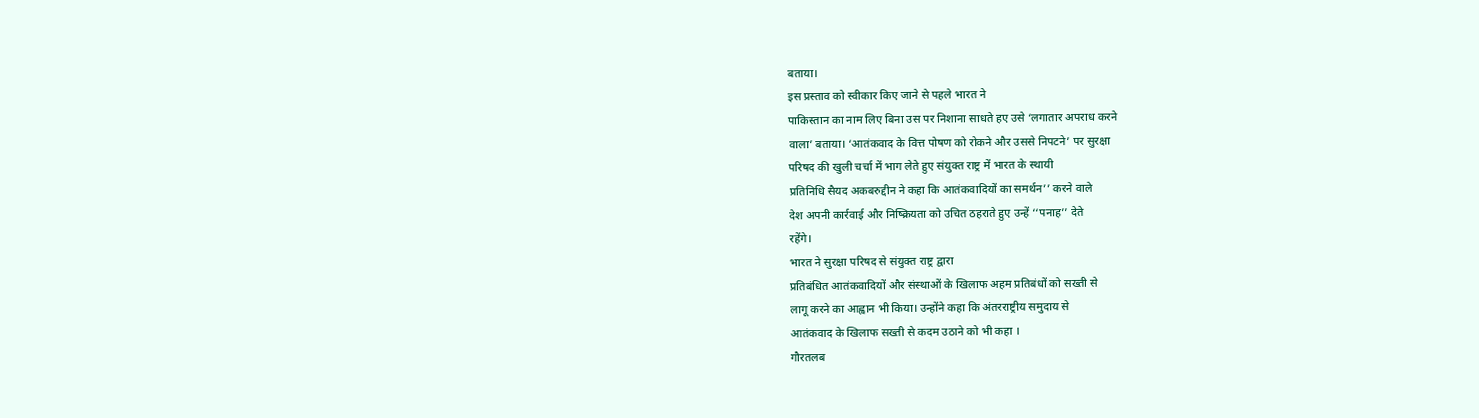बताया।
इस प्रस्ताव को स्वीकार किए जाने से पहले भारत ने
पाकिस्तान का नाम लिए बिना उस पर निशाना साधते हए उसे ‘लगातार अपराध करने
वाला’ बताया। ‘आतंकवाद के वित्त पोषण को रोकने और उससे निपटने’ पर सुरक्षा
परिषद की खुली चर्चा में भाग लेते हुए संयुक्त राष्ट्र में भारत के स्थायी
प्रतिनिधि सैयद अकबरुद्दीन ने कहा कि आतंकवादियों का समर्थन’’ करने वाले
देश अपनी कार्रवाई और निष्क्रियता को उचित ठहराते हुए उन्हें ‘‘पनाह’’ देते
रहेंगे।
भारत ने सुरक्षा परिषद से संयुक्त राष्ट्र द्वारा
प्रतिबंधित आतंकवादियों और संस्थाओं के खिलाफ अहम प्रतिबंधों को सख्ती से
लागू करने का आह्वान भी किया। उन्होंने कहा कि अंतरराष्ट्रीय समुदाय से
आतंकवाद के खिलाफ सख्ती से कदम उठाने को भी कहा ।
गौरतलब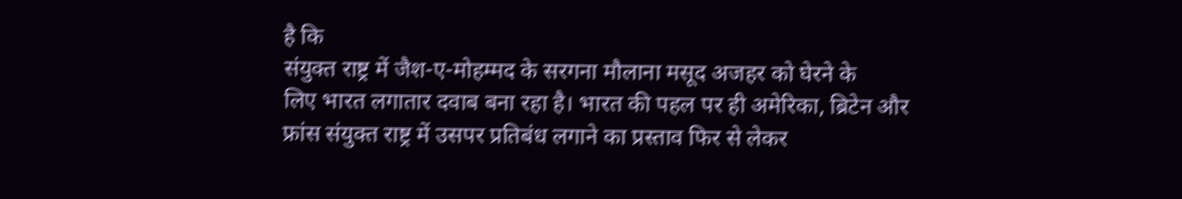है कि
संयुक्त राष्ट्र में जैश-ए-मोहम्मद के सरगना मौलाना मसूद अजहर को घेरने के
लिए भारत लगातार दवाब बना रहा है। भारत की पहल पर ही अमेरिका, ब्रिटेन और
फ्रांस संयुक्त राष्ट्र में उसपर प्रतिबंध लगाने का प्रस्ताव फिर से लेकर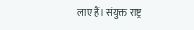लाए हैं। संयुक्त राष्ट्र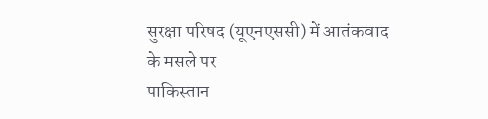सुरक्षा परिषद (यूएनएससी) में आतंकवाद के मसले पर
पाकिस्तान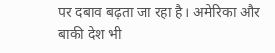पर दबाव बढ़ता जा रहा है। अमेरिका और बाकी देश भी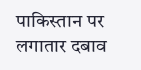पाकिस्तान पर
लगातार दबाव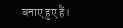बनाए हुए हैं।